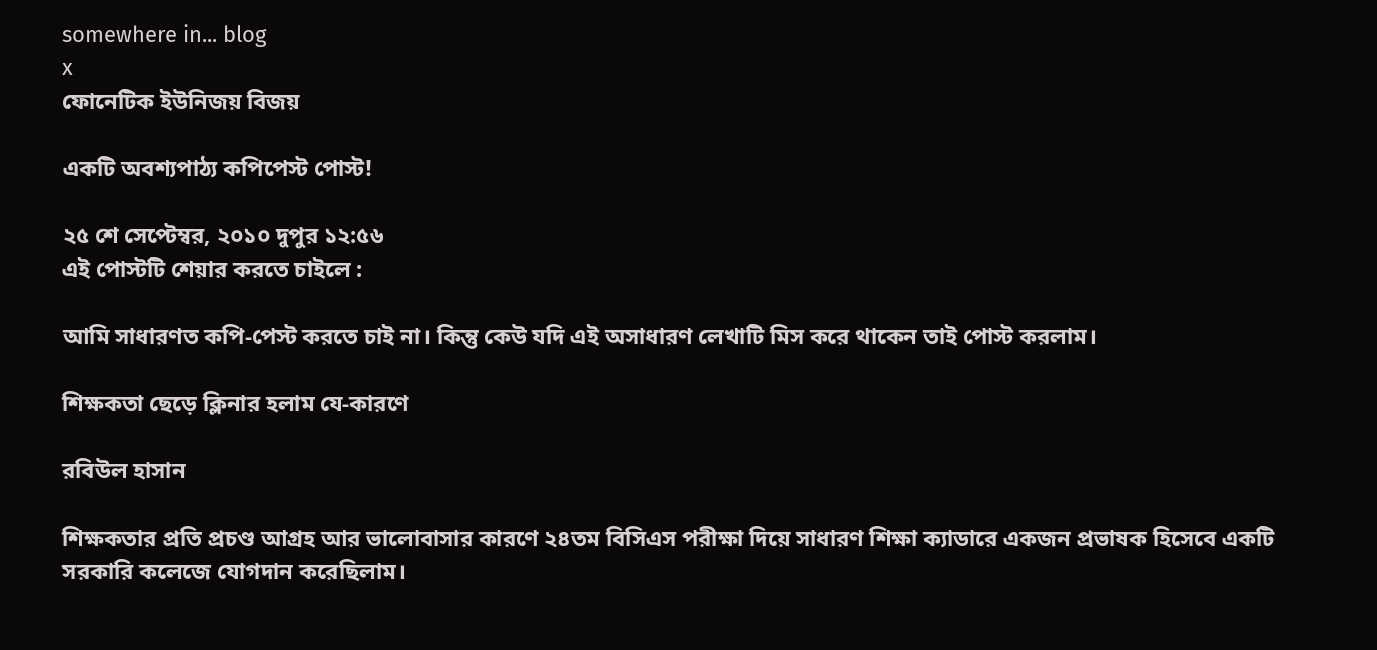somewhere in... blog
x
ফোনেটিক ইউনিজয় বিজয়

একটি অবশ্যপাঠ্য কপিপেস্ট পোস্ট!

২৫ শে সেপ্টেম্বর, ২০১০ দুপুর ১২:৫৬
এই পোস্টটি শেয়ার করতে চাইলে :

আমি সাধারণত কপি-পেস্ট করতে চাই না। কিন্তু কেউ যদি এই অসাধারণ লেখাটি মিস করে থাকেন তাই পোস্ট করলাম।

শিক্ষকতা ছেড়ে ক্লিনার হলাম যে-কারণে

রবিউল হাসান

শিক্ষকতার প্রতি প্রচণ্ড আগ্রহ আর ভালোবাসার কারণে ২৪তম বিসিএস পরীক্ষা দিয়ে সাধারণ শিক্ষা ক্যাডারে একজন প্রভাষক হিসেবে একটি সরকারি কলেজে যোগদান করেছিলাম।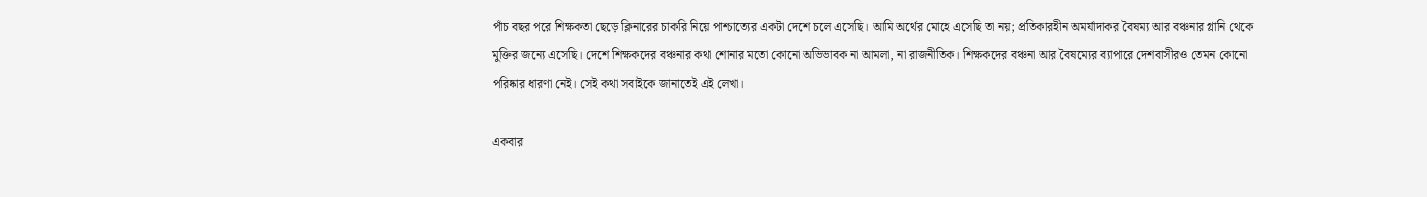পাঁচ বছর পরে শিক্ষকতা ছেড়ে ক্লিনারের চাকরি নিয়ে পাশ্চাত্যের একটা দেশে চলে এসেছি। আমি অর্থের মোহে এসেছি তা নয়; প্রতিকারহীন অমর্যাদাকর বৈষম্য আর বঞ্চনার গ্লানি থেকে মুক্তির জন্যে এসেছি। দেশে শিক্ষকদের বঞ্চনার কথা শোনার মতো কোনো অভিভাবক না আমলা, না রাজনীতিক। শিক্ষকদের বঞ্চনা আর বৈষম্যের ব্যাপারে দেশবাসীরও তেমন কোনো পরিষ্কার ধারণা নেই। সেই কথা সবাইকে জানাতেই এই লেখা।

একবার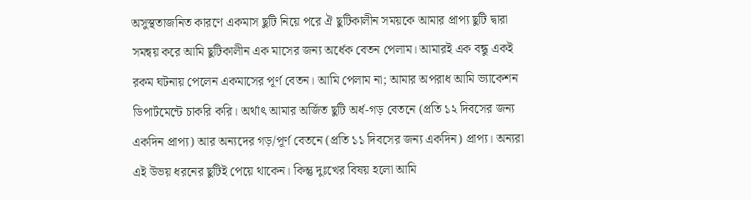অসুস্থতাজনিত কারণে একমাস ছুটি নিয়ে পরে ঐ ছুটিকালীন সময়কে আমার প্রাপ্য ছুটি দ্বারা সমন্বয় করে আমি ছুটিকালীন এক মাসের জন্য অর্ধেক বেতন পেলাম। আমারই এক বন্ধু একই রকম ঘটনায় পেলেন একমাসের পূর্ণ বেতন। আমি পেলাম না; আমার অপরাধ আমি ভ্যাকেশন ডিপার্টমেন্টে চাকরি করি। অর্থাৎ আমার অর্জিত ছুটি অর্ধ-গড় বেতনে (প্রতি ১২ দিবসের জন্য একদিন প্রাপ্য) আর অন্যদের গড়/পূর্ণ বেতনে (প্রতি ১১ দিবসের জন্য একদিন) প্রাপ্য। অন্যরা এই উভয় ধরনের ছুটিই পেয়ে থাকেন। কিন্তু দুঃখের বিষয় হলো আমি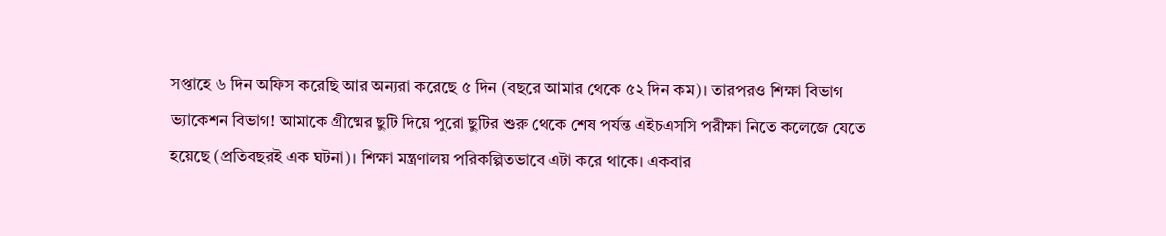সপ্তাহে ৬ দিন অফিস করেছি আর অন্যরা করেছে ৫ দিন (বছরে আমার থেকে ৫২ দিন কম)। তারপরও শিক্ষা বিভাগ ভ্যাকেশন বিভাগ! আমাকে গ্রীষ্মের ছুটি দিয়ে পুরো ছুটির শুরু থেকে শেষ পর্যন্ত এইচএসসি পরীক্ষা নিতে কলেজে যেতে হয়েছে (প্রতিবছরই এক ঘটনা)। শিক্ষা মন্ত্রণালয় পরিকল্পিতভাবে এটা করে থাকে। একবার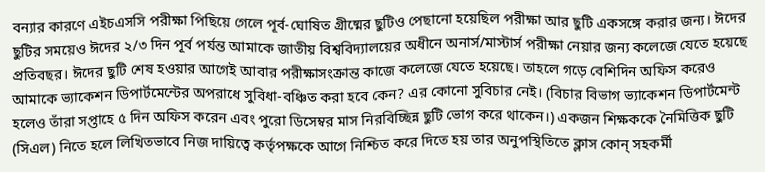বন্যার কারণে এইচএসসি পরীক্ষা পিছিয়ে গেলে পূর্ব-ঘোষিত গ্রীষ্মের ছুটিও পেছানো হয়েছিল পরীক্ষা আর ছুটি একসঙ্গে করার জন্য। ঈদের ছুটির সময়েও ঈদের ২/৩ দিন পূর্ব পর্যন্ত আমাকে জাতীয় বিশ্ববিদ্যালয়ের অধীনে অনার্স/মাস্টার্স পরীক্ষা নেয়ার জন্য কলেজে যেতে হয়েছে প্রতিবছর। ঈদের ছুটি শেষ হওয়ার আগেই আবার পরীক্ষাসংক্রান্ত কাজে কলেজে যেতে হয়েছে। তাহলে গড়ে বেশিদিন অফিস করেও আমাকে ভ্যাকেশন ডিপার্টমেন্টের অপরাধে সুবিধা-বঞ্চিত করা হবে কেন? এর কোনো সুবিচার নেই। (বিচার বিভাগ ভ্যাকেশন ডিপার্টমেন্ট হলেও তাঁরা সপ্তাহে ৫ দিন অফিস করেন এবং পুরো ডিসেম্বর মাস নিরবিচ্ছিন্ন ছুটি ভোগ করে থাকেন।) একজন শিক্ষককে নৈমিত্তিক ছুটি (সিএল) নিতে হলে লিখিতভাবে নিজ দায়িত্বে কর্তৃপক্ষকে আগে নিশ্চিত করে দিতে হয় তার অনুপস্থিতিতে ক্লাস কোন্ সহকর্মী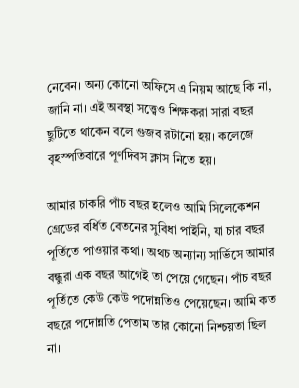নেবেন। অন্য কোনো অফিসে এ নিয়ম আছে কি না, জানি না। এই অবস্থা সত্ত্বেও শিক্ষকরা সারা বছর ছুটিতে থাকেন বলে গুজব রটানো হয়। কলেজে বৃহস্পতিবারে পূর্ণদিবস ক্লাস নিতে হয়।

আমার চাকরি পাঁচ বছর হলেও আমি সিলেকেশন গ্রেডের বর্ধিত বেতনের সুবিধা পাইনি, যা চার বছর পূর্তিতে পাওয়ার কথা। অথচ অন্যান্য সার্ভিসে আমার বন্ধুরা এক বছর আগেই তা পেয়ে গেছেন। পাঁচ বছর পূর্তিতে কেউ কেউ পদোন্নতিও পেয়েছেন। আমি কত বছরে পদোন্নতি পেতাম তার কোনো নিশ্চয়তা ছিল না।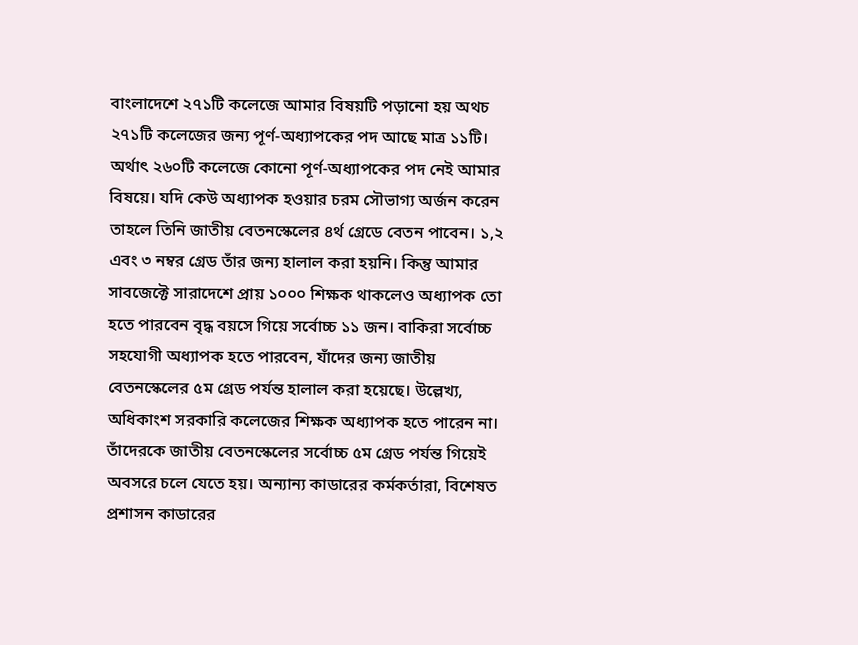বাংলাদেশে ২৭১টি কলেজে আমার বিষয়টি পড়ানো হয় অথচ ২৭১টি কলেজের জন্য পূর্ণ-অধ্যাপকের পদ আছে মাত্র ১১টি। অর্থাৎ ২৬০টি কলেজে কোনো পূর্ণ-অধ্যাপকের পদ নেই আমার বিষয়ে। যদি কেউ অধ্যাপক হওয়ার চরম সৌভাগ্য অর্জন করেন তাহলে তিনি জাতীয় বেতনস্কেলের ৪র্থ গ্রেডে বেতন পাবেন। ১,২ এবং ৩ নম্বর গ্রেড তাঁর জন্য হালাল করা হয়নি। কিন্তু আমার সাবজেক্টে সারাদেশে প্রায় ১০০০ শিক্ষক থাকলেও অধ্যাপক তো হতে পারবেন বৃদ্ধ বয়সে গিয়ে সর্বোচ্চ ১১ জন। বাকিরা সর্বোচ্চ সহযোগী অধ্যাপক হতে পারবেন, যাঁদের জন্য জাতীয় বেতনস্কেলের ৫ম গ্রেড পর্যন্ত হালাল করা হয়েছে। উল্লেখ্য, অধিকাংশ সরকারি কলেজের শিক্ষক অধ্যাপক হতে পারেন না। তাঁদেরকে জাতীয় বেতনস্কেলের সর্বোচ্চ ৫ম গ্রেড পর্যন্ত গিয়েই অবসরে চলে যেতে হয়। অন্যান্য কাডারের কর্মকর্তারা, বিশেষত প্রশাসন কাডারের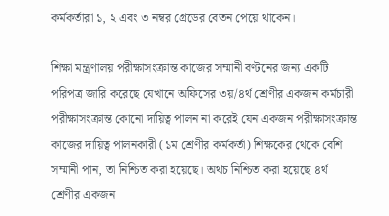কর্মকর্তারা ১, ২ এবং ৩ নম্বর গ্রেডের বেতন পেয়ে থাকেন।

শিক্ষা মন্ত্রণালয় পরীক্ষাসংক্রান্ত কাজের সম্মানী বণ্টনের জন্য একটি পরিপত্র জারি করেছে যেখানে অফিসের ৩য়/৪র্থ শ্রেণীর একজন কর্মচারী পরীক্ষাসংক্রান্ত কোনো দায়িত্ব পালন না করেই যেন একজন পরীক্ষাসংক্রান্ত কাজের দায়িত্ব পালনকারী (১ম শ্রেণীর কর্মকর্তা) শিক্ষকের থেকে বেশি সম্মানী পান, তা নিশ্চিত করা হয়েছে। অথচ নিশ্চিত করা হয়েছে ৪র্থ শ্রেণীর একজন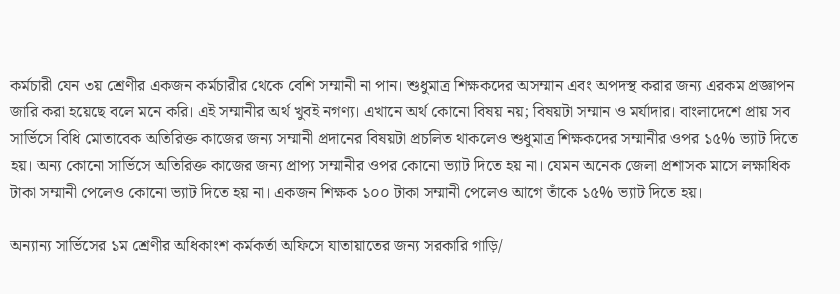কর্মচারী যেন ৩য় শ্রেণীর একজন কর্মচারীর থেকে বেশি সম্মানী না পান। শুধুমাত্র শিক্ষকদের অসম্মান এবং অপদস্থ করার জন্য এরকম প্রজ্ঞাপন জারি করা হয়েছে বলে মনে করি। এই সম্মানীর অর্থ খুবই নগণ্য। এখানে অর্থ কোনো বিষয় নয়; বিষয়টা সম্মান ও মর্যাদার। বাংলাদেশে প্রায় সব সার্ভিসে বিধি মোতাবেক অতিরিক্ত কাজের জন্য সম্মানী প্রদানের বিষয়টা প্রচলিত থাকলেও শুধুমাত্র শিক্ষকদের সম্মানীর ওপর ১৫% ভ্যাট দিতে হয়। অন্য কোনো সার্ভিসে অতিরিক্ত কাজের জন্য প্রাপ্য সম্মানীর ওপর কোনো ভ্যাট দিতে হয় না। যেমন অনেক জেলা প্রশাসক মাসে লক্ষাধিক টাকা সম্মানী পেলেও কোনো ভ্যাট দিতে হয় না। একজন শিক্ষক ১০০ টাকা সম্মানী পেলেও আগে তাঁকে ১৫% ভ্যাট দিতে হয়।

অন্যান্য সার্ভিসের ১ম শ্রেণীর অধিকাংশ কর্মকর্তা অফিসে যাতায়াতের জন্য সরকারি গাড়ি/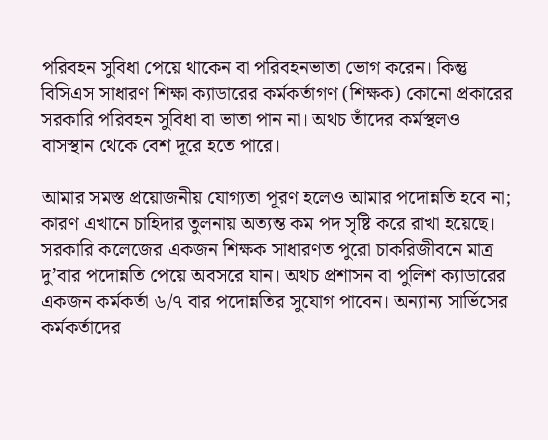পরিবহন সুবিধা পেয়ে থাকেন বা পরিবহনভাতা ভোগ করেন। কিন্তু বিসিএস সাধারণ শিক্ষা ক্যাডারের কর্মকর্তাগণ (শিক্ষক) কোনো প্রকারের সরকারি পরিবহন সুবিধা বা ভাতা পান না। অথচ তাঁদের কর্মস্থলও বাসস্থান থেকে বেশ দূরে হতে পারে।

আমার সমস্ত প্রয়োজনীয় যোগ্যতা পূরণ হলেও আমার পদোন্নতি হবে না; কারণ এখানে চাহিদার তুলনায় অত্যন্ত কম পদ সৃষ্টি করে রাখা হয়েছে। সরকারি কলেজের একজন শিক্ষক সাধারণত পুরো চাকরিজীবনে মাত্র দু’বার পদোন্নতি পেয়ে অবসরে যান। অথচ প্রশাসন বা পুলিশ ক্যাডারের একজন কর্মকর্তা ৬/৭ বার পদোন্নতির সুযোগ পাবেন। অন্যান্য সার্ভিসের কর্মকর্তাদের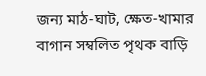জন্য মাঠ-ঘাট, ক্ষেত-খামার বাগান সম্বলিত পৃথক বাড়ি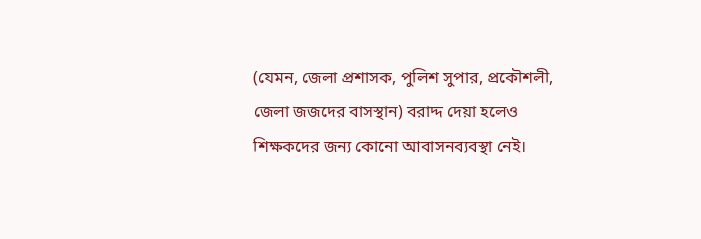(যেমন, জেলা প্রশাসক, পুলিশ সুপার, প্রকৌশলী, জেলা জজদের বাসস্থান) বরাদ্দ দেয়া হলেও শিক্ষকদের জন্য কোনো আবাসনব্যবস্থা নেই।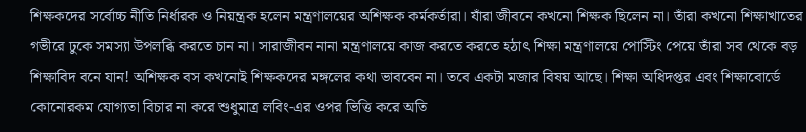শিক্ষকদের সর্বোচ্চ নীতি নির্ধারক ও নিয়ন্ত্রক হলেন মন্ত্রণালয়ের অশিক্ষক কর্মকর্তারা। যাঁরা জীবনে কখনো শিক্ষক ছিলেন না। তাঁরা কখনো শিক্ষাখাতের গভীরে ঢুকে সমস্যা উপলব্ধি করতে চান না। সারাজীবন নানা মন্ত্রণালয়ে কাজ করতে করতে হঠাৎ শিক্ষা মন্ত্রণালয়ে পোস্টিং পেয়ে তাঁরা সব থেকে বড় শিক্ষাবিদ বনে যান! অশিক্ষক বস কখনোই শিক্ষকদের মঙ্গলের কথা ভাববেন না। তবে একটা মজার বিষয় আছে। শিক্ষা অধিদপ্তর এবং শিক্ষাবোর্ডে কোনোরকম যোগ্যতা বিচার না করে শুধুমাত্র লবিং-এর ওপর ভিত্তি করে অতি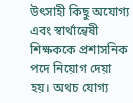উৎসাহী কিছু অযোগ্য এবং স্বার্থান্বেষী শিক্ষককে প্রশাসনিক পদে নিয়োগ দেয়া হয়। অথচ যোগ্য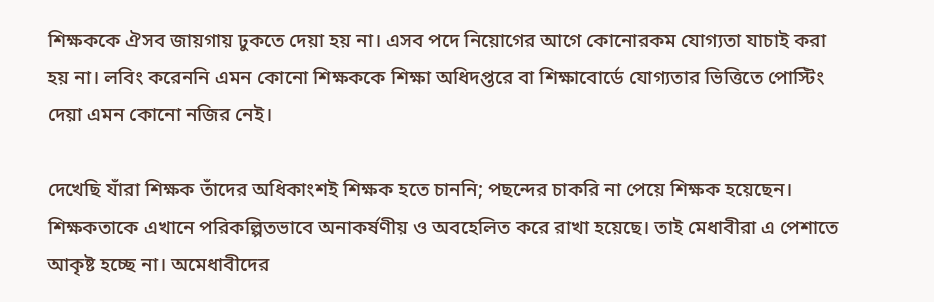শিক্ষককে ঐসব জায়গায় ঢুকতে দেয়া হয় না। এসব পদে নিয়োগের আগে কোনোরকম যোগ্যতা যাচাই করা হয় না। লবিং করেননি এমন কোনো শিক্ষককে শিক্ষা অধিদপ্তরে বা শিক্ষাবোর্ডে যোগ্যতার ভিত্তিতে পোস্টিং দেয়া এমন কোনো নজির নেই।

দেখেছি যাঁরা শিক্ষক তাঁদের অধিকাংশই শিক্ষক হতে চাননি; পছন্দের চাকরি না পেয়ে শিক্ষক হয়েছেন। শিক্ষকতাকে এখানে পরিকল্পিতভাবে অনাকর্ষণীয় ও অবহেলিত করে রাখা হয়েছে। তাই মেধাবীরা এ পেশাতে আকৃষ্ট হচ্ছে না। অমেধাবীদের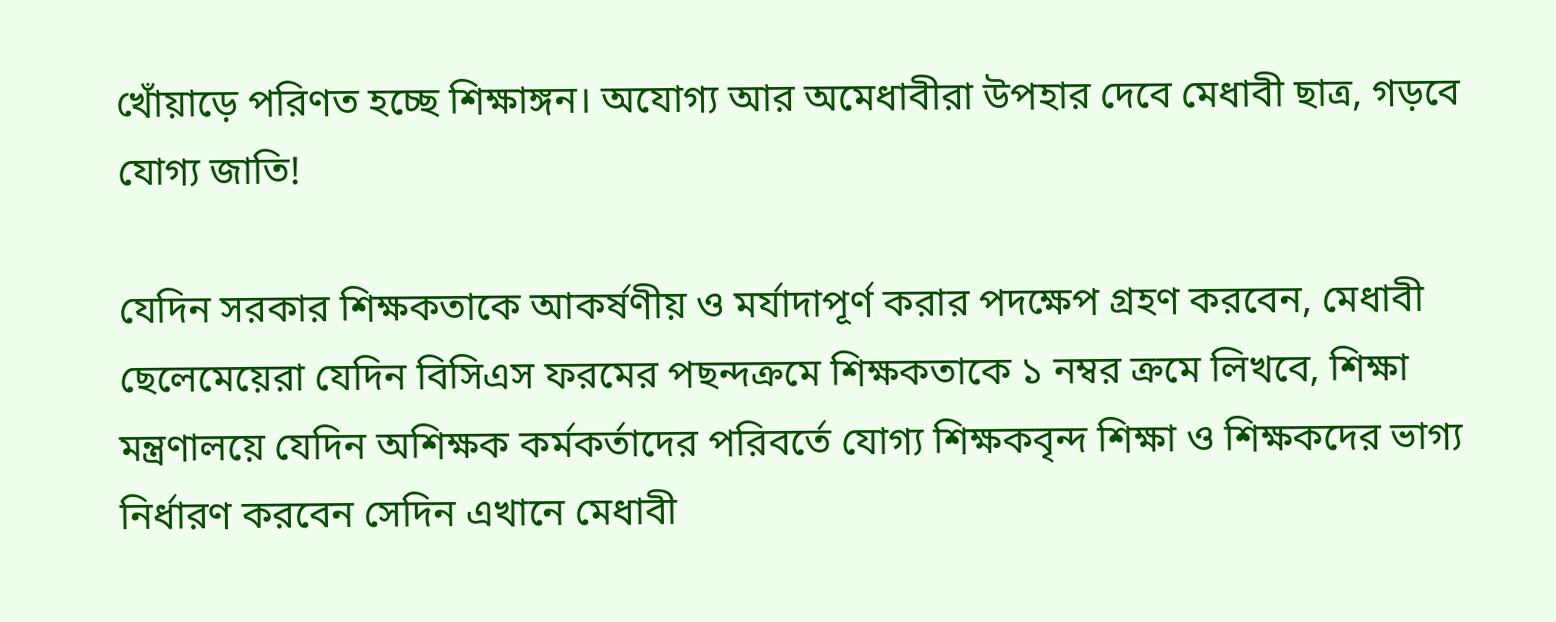খোঁয়াড়ে পরিণত হচ্ছে শিক্ষাঙ্গন। অযোগ্য আর অমেধাবীরা উপহার দেবে মেধাবী ছাত্র, গড়বে যোগ্য জাতি!

যেদিন সরকার শিক্ষকতাকে আকর্ষণীয় ও মর্যাদাপূর্ণ করার পদক্ষেপ গ্রহণ করবেন, মেধাবী ছেলেমেয়েরা যেদিন বিসিএস ফরমের পছন্দক্রমে শিক্ষকতাকে ১ নম্বর ক্রমে লিখবে, শিক্ষা মন্ত্রণালয়ে যেদিন অশিক্ষক কর্মকর্তাদের পরিবর্তে যোগ্য শিক্ষকবৃন্দ শিক্ষা ও শিক্ষকদের ভাগ্য নির্ধারণ করবেন সেদিন এখানে মেধাবী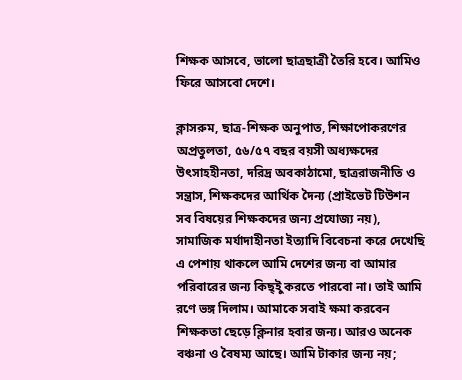শিক্ষক আসবে, ভালো ছাত্রছাত্রী তৈরি হবে। আমিও ফিরে আসবো দেশে।

ক্লাসরুম, ছাত্র-শিক্ষক অনুপাত, শিক্ষাপোকরণের অপ্রতুলতা, ৫৬/৫৭ বছর বয়সী অধ্যক্ষদের উৎসাহহীনতা, দরিদ্র অবকাঠামো, ছাত্ররাজনীতি ও সন্ত্রাস, শিক্ষকদের আর্থিক দৈন্য (প্রাইভেট টিউশন সব বিষয়ের শিক্ষকদের জন্য প্রযোজ্য নয়), সামাজিক মর্যাদাহীনতা ইত্যাদি বিবেচনা করে দেখেছি এ পেশায় থাকলে আমি দেশের জন্য বা আমার পরিবারের জন্য কিছ্ইু করতে পারবো না। তাই আমি রণে ভঙ্গ দিলাম। আমাকে সবাই ক্ষমা করবেন শিক্ষকতা ছেড়ে ক্লিনার হবার জন্য। আরও অনেক বঞ্চনা ও বৈষম্য আছে। আমি টাকার জন্য নয়;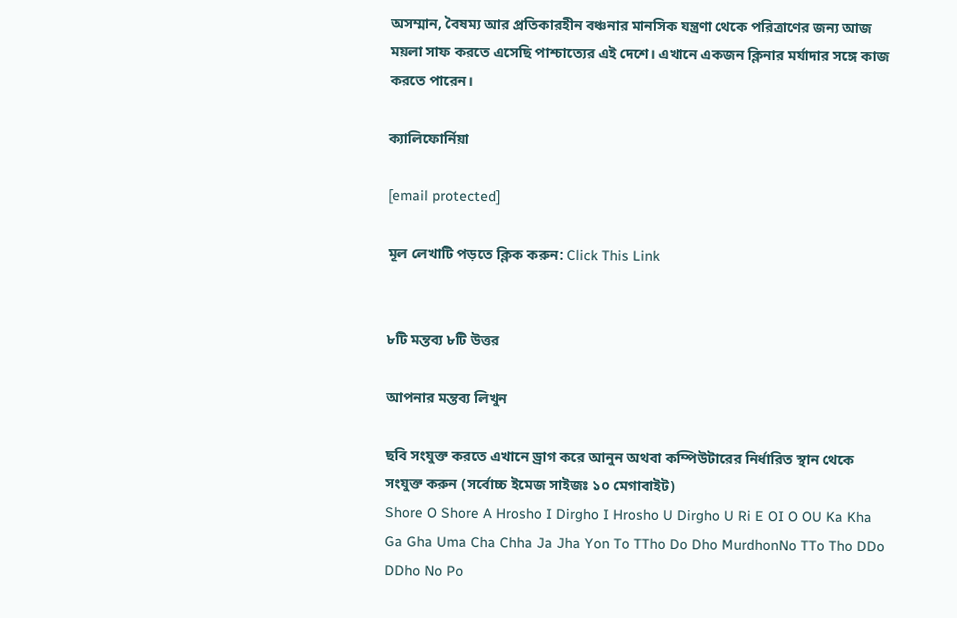অসম্মান, বৈষম্য আর প্রতিকারহীন বঞ্চনার মানসিক যন্ত্রণা থেকে পরিত্রাণের জন্য আজ ময়লা সাফ করতে এসেছি পাশ্চাত্যের এই দেশে। এখানে একজন ক্লিনার মর্যাদার সঙ্গে কাজ করতে পারেন।

ক্যালিফোর্নিয়া

[email protected]

মূল লেখাটি পড়তে ক্লিক করুন: Click This Link


৮টি মন্তব্য ৮টি উত্তর

আপনার মন্তব্য লিখুন

ছবি সংযুক্ত করতে এখানে ড্রাগ করে আনুন অথবা কম্পিউটারের নির্ধারিত স্থান থেকে সংযুক্ত করুন (সর্বোচ্চ ইমেজ সাইজঃ ১০ মেগাবাইট)
Shore O Shore A Hrosho I Dirgho I Hrosho U Dirgho U Ri E OI O OU Ka Kha Ga Gha Uma Cha Chha Ja Jha Yon To TTho Do Dho MurdhonNo TTo Tho DDo DDho No Po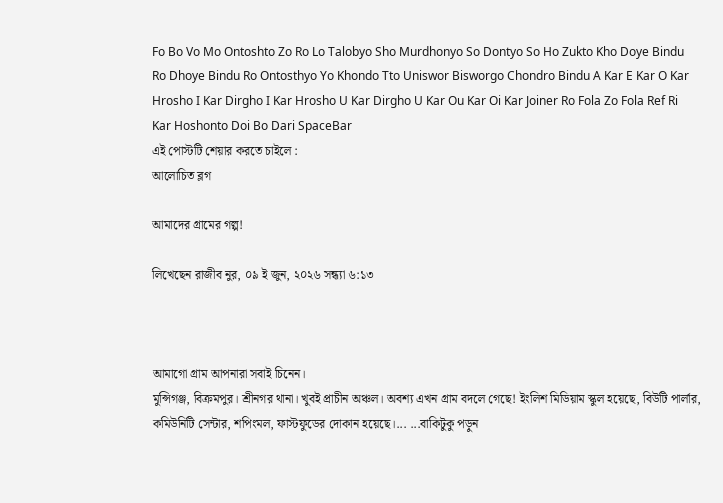Fo Bo Vo Mo Ontoshto Zo Ro Lo Talobyo Sho Murdhonyo So Dontyo So Ho Zukto Kho Doye Bindu Ro Dhoye Bindu Ro Ontosthyo Yo Khondo Tto Uniswor Bisworgo Chondro Bindu A Kar E Kar O Kar Hrosho I Kar Dirgho I Kar Hrosho U Kar Dirgho U Kar Ou Kar Oi Kar Joiner Ro Fola Zo Fola Ref Ri Kar Hoshonto Doi Bo Dari SpaceBar
এই পোস্টটি শেয়ার করতে চাইলে :
আলোচিত ব্লগ

আমাদের গ্রামের গল্প!

লিখেছেন রাজীব নুর, ০৯ ই জুন, ২০২৬ সন্ধ্যা ৬:১৩



আমাগো গ্রাম আপনারা সবাই চিনেন।
মুন্সিগঞ্জ, বিক্রমপুর। শ্রীনগর থানা। খুবই প্রাচীন অঞ্চল। অবশ্য এখন গ্রাম বদলে গেছে! ইংলিশ মিডিয়াম স্কুল হয়েছে, বিউটি পার্লার, কমিউনিটি সেন্টার, শপিংমল, ফাস্টফুডের দোকান হয়েছে।... ...বাকিটুকু পড়ুন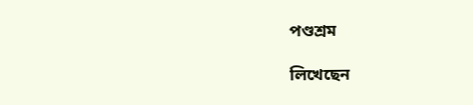পণ্ডশ্রম

লিখেছেন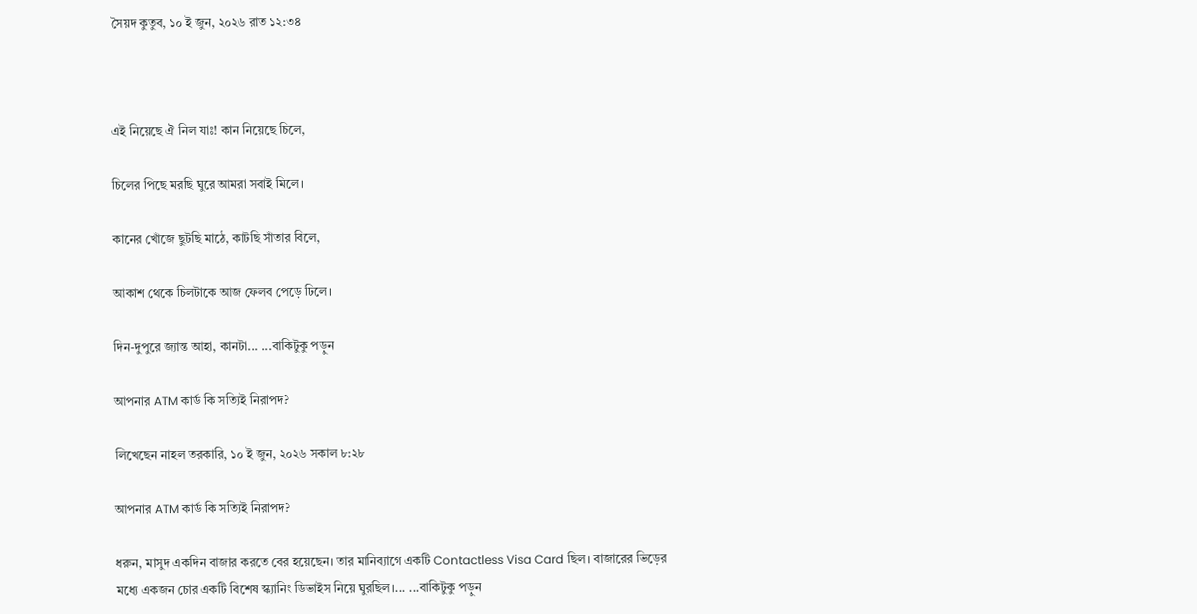সৈয়দ কুতুব, ১০ ই জুন, ২০২৬ রাত ১২:৩৪



এই নিয়েছে ঐ নিল যাঃ! কান নিয়েছে চিলে,

চিলের পিছে মরছি ঘুরে আমরা সবাই মিলে।

কানের খোঁজে ছুটছি মাঠে, কাটছি সাঁতার বিলে,

আকাশ থেকে চিলটাকে আজ ফেলব পেড়ে ঢিলে।

দিন-দুপুরে জ্যান্ত আহা, কানটা... ...বাকিটুকু পড়ুন

আপনার ATM কার্ড কি সত্যিই নিরাপদ?

লিখেছেন নাহল তরকারি, ১০ ই জুন, ২০২৬ সকাল ৮:২৮

আপনার ATM কার্ড কি সত্যিই নিরাপদ?

ধরুন, মাসুদ একদিন বাজার করতে বের হয়েছেন। তার মানিব্যাগে একটি Contactless Visa Card ছিল। বাজারের ভিড়ের মধ্যে একজন চোর একটি বিশেষ স্ক্যানিং ডিভাইস নিয়ে ঘুরছিল।... ...বাকিটুকু পড়ুন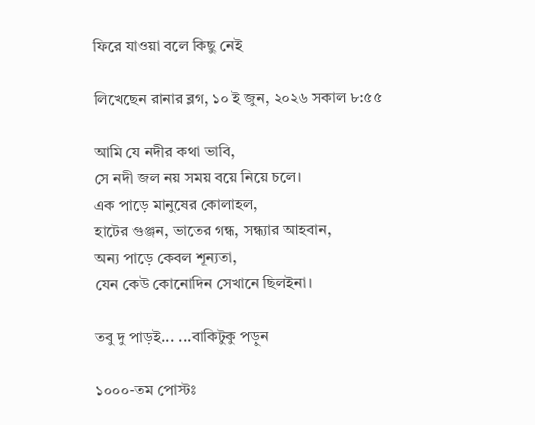ফিরে যাওয়া বলে কিছু নেই

লিখেছেন রানার ব্লগ, ১০ ই জুন, ২০২৬ সকাল ৮:৫৫

আমি যে নদীর কথা ভাবি,
সে নদী জল নয় সময় বয়ে নিয়ে চলে।
এক পাড়ে মানুষের কোলাহল,
হাটের গুঞ্জন, ভাতের গন্ধ, সন্ধ্যার আহবান,
অন্য পাড়ে কেবল শূন্যতা,
যেন কেউ কোনোদিন সেখানে ছিলইনা।

তবু দু পাড়ই... ...বাকিটুকু পড়ুন

১০০০-তম পোস্টঃ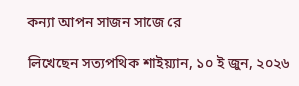কন্যা আপন সাজন সাজে রে

লিখেছেন সত্যপথিক শাইয়্যান, ১০ ই জুন, ২০২৬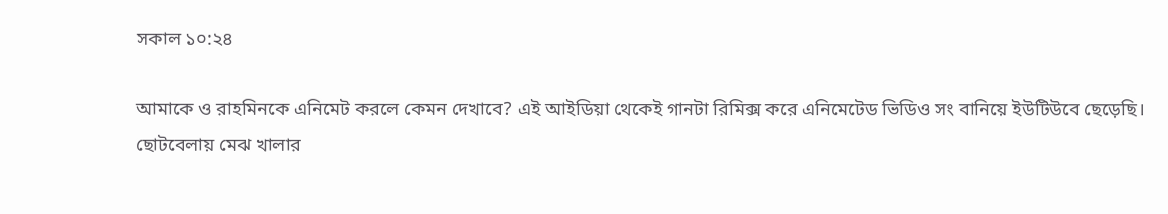সকাল ১০:২৪

আমাকে ও রাহমিনকে এনিমেট করলে কেমন দেখাবে? এই আইডিয়া থেকেই গানটা রিমিক্স করে এনিমেটেড ভিডিও সং বানিয়ে ইউটিউবে ছেড়েছি। ছোটবেলায় মেঝ খালার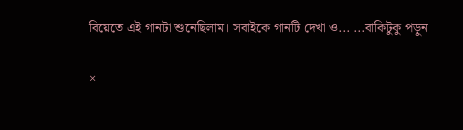বিয়েতে এই গানটা শুনেছিলাম। সবাইকে গানটি দেখা ও... ...বাকিটুকু পড়ুন

×